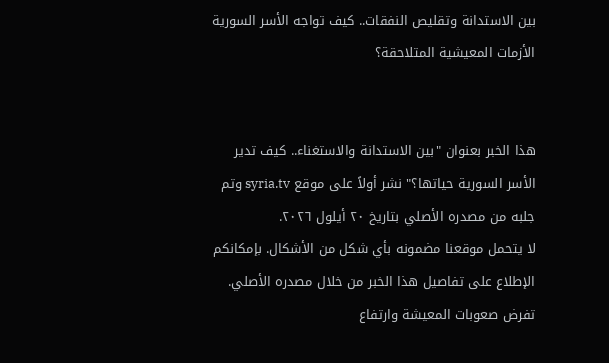بين الاستدانة وتقليص النفقات.. كيف تواجه الأسر السورية الأزمات المعيشية المتلاحقة؟


هذا الخبر بعنوان "بين الاستدانة والاستغناء.. كيف تدير الأسر السورية حياتها؟" نشر أولاً على موقع syria.tv وتم جلبه من مصدره الأصلي بتاريخ ٢٠ أيلول ٢٠٢٦.
لا يتحمل موقعنا مضمونه بأي شكل من الأشكال. بإمكانكم الإطلاع على تفاصيل هذا الخبر من خلال مصدره الأصلي.
تفرض صعوبات المعيشة وارتفاع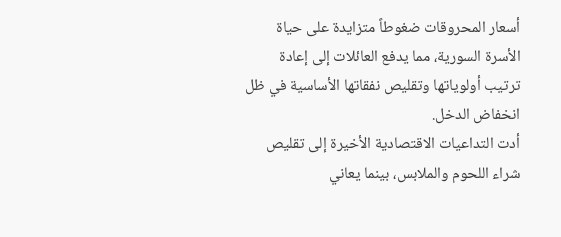أسعار المحروقات ضغوطاً متزايدة على حياة الأسرة السورية، مما يدفع العائلات إلى إعادة ترتيب أولوياتها وتقليص نفقاتها الأساسية في ظل انخفاض الدخل.
أدت التداعيات الاقتصادية الأخيرة إلى تقليص شراء اللحوم والملابس، بينما يعاني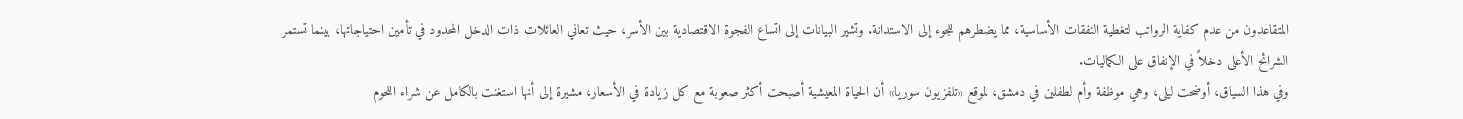المتقاعدون من عدم كفاية الرواتب لتغطية النفقات الأساسية، مما يضطرهم للجوء إلى الاستدانة. وتشير البيانات إلى اتساع الفجوة الاقتصادية بين الأسر، حيث تعاني العائلات ذات الدخل المحدود في تأمين احتياجاتها، بينما تستمر الشرائح الأعلى دخلاً في الإنفاق على الكماليات.
وفي هذا السياق، أوضحت ليلى، وهي موظفة وأم لطفلين في دمشق، لموقع «تلفزيون سوريا» أن الحياة المعيشية أصبحت أكثر صعوبة مع كل زيادة في الأسعار، مشيرة إلى أنها استغنت بالكامل عن شراء اللحوم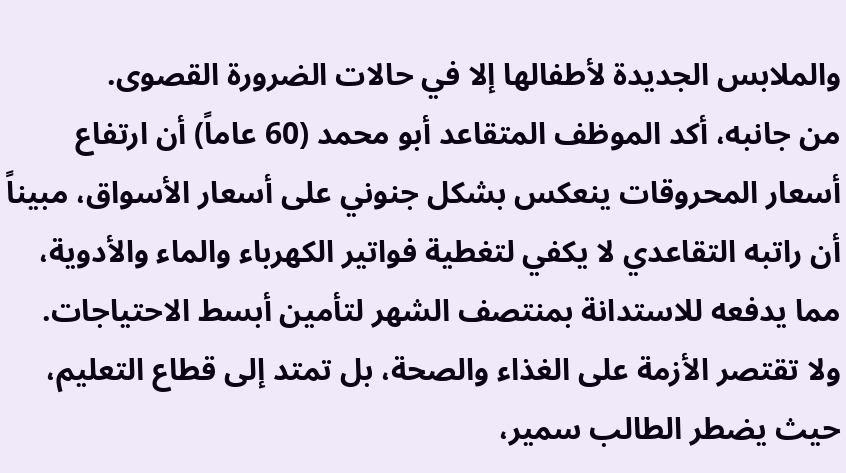والملابس الجديدة لأطفالها إلا في حالات الضرورة القصوى.
من جانبه، أكد الموظف المتقاعد أبو محمد (60 عاماً) أن ارتفاع أسعار المحروقات ينعكس بشكل جنوني على أسعار الأسواق، مبيناً أن راتبه التقاعدي لا يكفي لتغطية فواتير الكهرباء والماء والأدوية، مما يدفعه للاستدانة بمنتصف الشهر لتأمين أبسط الاحتياجات.
ولا تقتصر الأزمة على الغذاء والصحة، بل تمتد إلى قطاع التعليم، حيث يضطر الطالب سمير،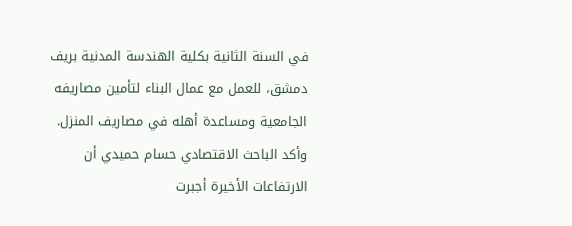في السنة الثانية بكلية الهندسة المدنية بريف دمشق، للعمل مع عمال البناء لتأمين مصاريفه الجامعية ومساعدة أهله في مصاريف المنزل.
وأكد الباحث الاقتصادي حسام حميدي أن الارتفاعات الأخيرة أجبرت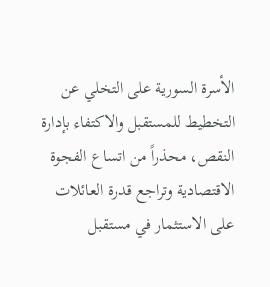الأسرة السورية على التخلي عن التخطيط للمستقبل والاكتفاء بإدارة النقص، محذراً من اتساع الفجوة الاقتصادية وتراجع قدرة العائلات على الاستثمار في مستقبل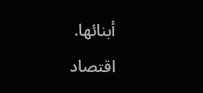أبنائها.
اقتصاد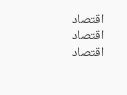اقتصاد
اقتصاد
اقتصاد